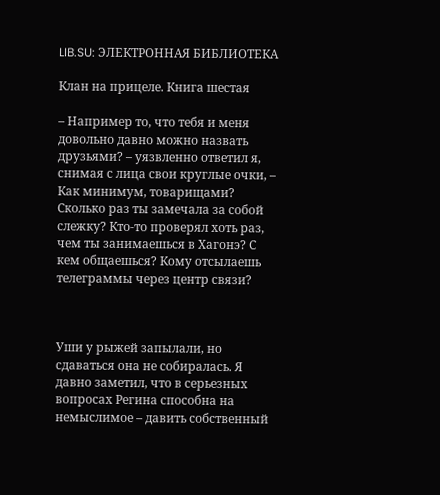LIB.SU: ЭЛЕКТРОННАЯ БИБЛИОТЕКА

Клан на прицеле. Книга шестая

– Например то, что тебя и меня довольно давно можно назвать друзьями? – уязвленно ответил я, снимая с лица свои круглые очки, – Как минимум, товарищами? Сколько раз ты замечала за собой слежку? Кто‑то проверял хоть раз, чем ты занимаешься в Хагонэ? С кем общаешься? Кому отсылаешь телеграммы через центр связи?



Уши у рыжей запылали, но сдаваться она не собиралась. Я давно заметил, что в серьезных вопросах Регина способна на немыслимое – давить собственный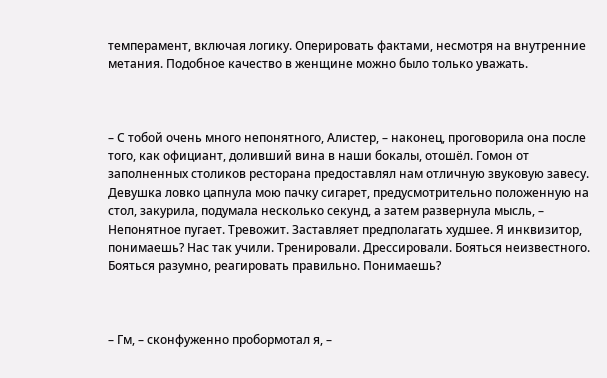темперамент, включая логику. Оперировать фактами, несмотря на внутренние метания. Подобное качество в женщине можно было только уважать.



– С тобой очень много непонятного, Алистер, – наконец, проговорила она после того, как официант, доливший вина в наши бокалы, отошёл. Гомон от заполненных столиков ресторана предоставлял нам отличную звуковую завесу. Девушка ловко цапнула мою пачку сигарет, предусмотрительно положенную на стол, закурила, подумала несколько секунд, а затем развернула мысль, – Непонятное пугает. Тревожит. Заставляет предполагать худшее. Я инквизитор, понимаешь? Нас так учили. Тренировали. Дрессировали. Бояться неизвестного. Бояться разумно, реагировать правильно. Понимаешь?



– Гм, – сконфуженно пробормотал я, –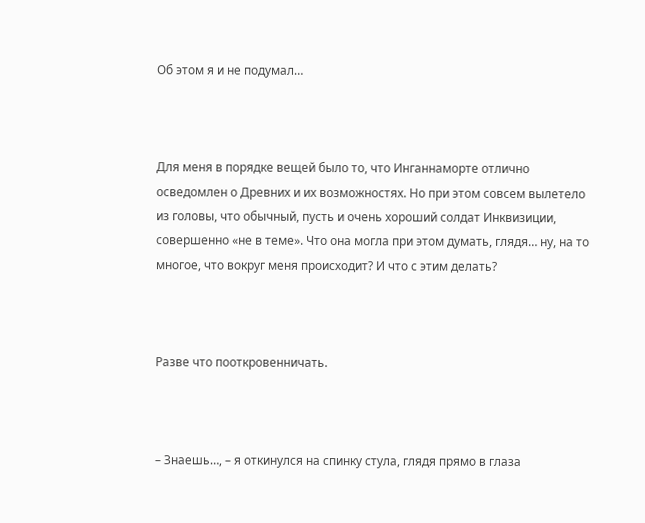Об этом я и не подумал…



Для меня в порядке вещей было то, что Инганнаморте отлично осведомлен о Древних и их возможностях. Но при этом совсем вылетело из головы, что обычный, пусть и очень хороший солдат Инквизиции, совершенно «не в теме». Что она могла при этом думать, глядя… ну, на то многое, что вокруг меня происходит? И что с этим делать?



Разве что пооткровенничать.



– Знаешь…, – я откинулся на спинку стула, глядя прямо в глаза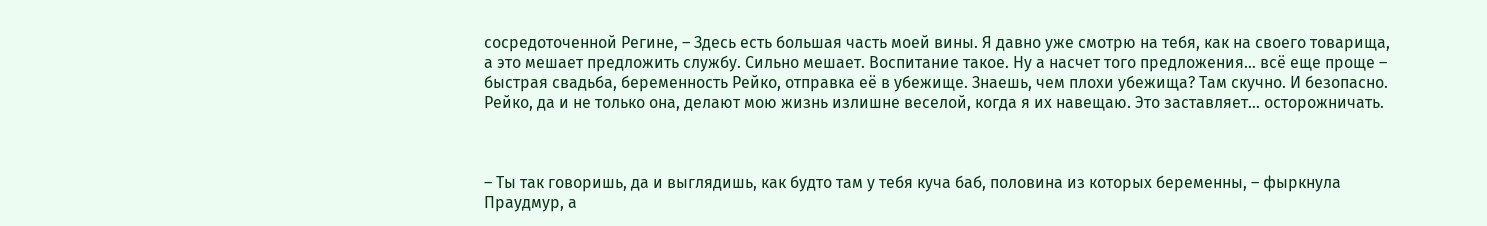сосредоточенной Регине, – Здесь есть большая часть моей вины. Я давно уже смотрю на тебя, как на своего товарища, а это мешает предложить службу. Сильно мешает. Воспитание такое. Ну а насчет того предложения… всё еще проще – быстрая свадьба, беременность Рейко, отправка её в убежище. Знаешь, чем плохи убежища? Там скучно. И безопасно. Рейко, да и не только она, делают мою жизнь излишне веселой, когда я их навещаю. Это заставляет… осторожничать.



– Ты так говоришь, да и выглядишь, как будто там у тебя куча баб, половина из которых беременны, – фыркнула Праудмур, а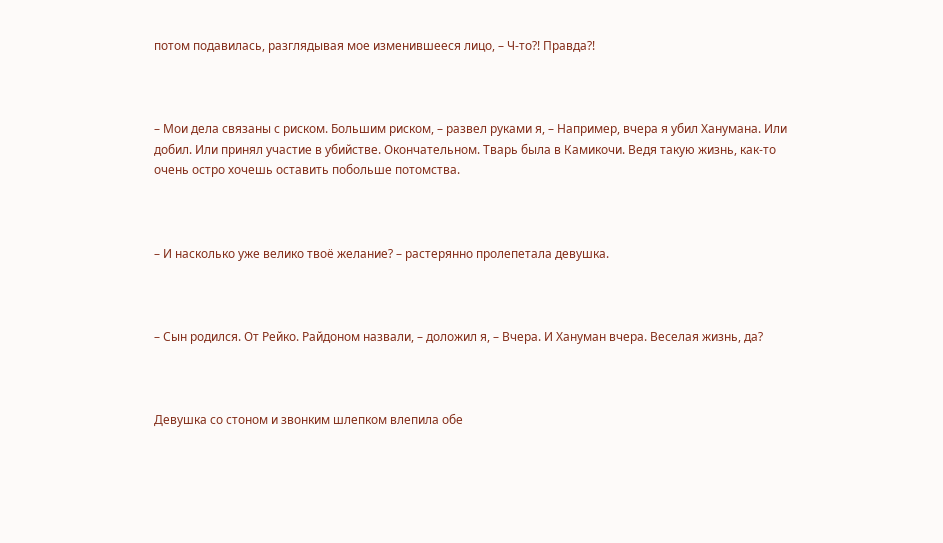потом подавилась, разглядывая мое изменившееся лицо, – Ч‑то?! Правда?!



– Мои дела связаны с риском. Большим риском, – развел руками я, – Например, вчера я убил Ханумана. Или добил. Или принял участие в убийстве. Окончательном. Тварь была в Камикочи. Ведя такую жизнь, как‑то очень остро хочешь оставить побольше потомства.



– И насколько уже велико твоё желание? – растерянно пролепетала девушка.



– Сын родился. От Рейко. Райдоном назвали, – доложил я, – Вчера. И Хануман вчера. Веселая жизнь, да?



Девушка со стоном и звонким шлепком влепила обе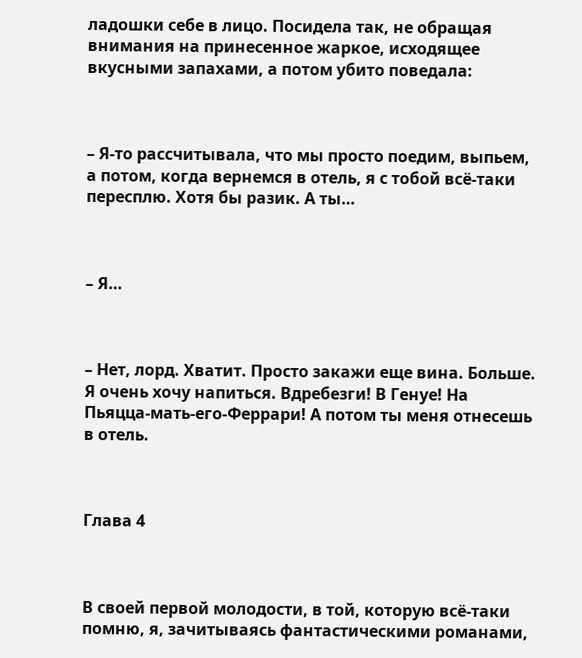ладошки себе в лицо. Посидела так, не обращая внимания на принесенное жаркое, исходящее вкусными запахами, а потом убито поведала:



– Я‑то рассчитывала, что мы просто поедим, выпьем, а потом, когда вернемся в отель, я с тобой всё‑таки пересплю. Хотя бы разик. А ты…



– Я…



– Нет, лорд. Хватит. Просто закажи еще вина. Больше. Я очень хочу напиться. Вдребезги! В Генуе! На Пьяцца‑мать‑его‑Феррари! А потом ты меня отнесешь в отель.



Глава 4



В своей первой молодости, в той, которую всё‑таки помню, я, зачитываясь фантастическими романами,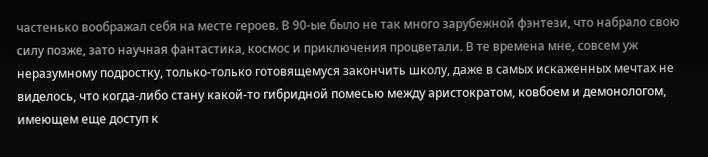частенько воображал себя на месте героев. В 90‑ые было не так много зарубежной фэнтези, что набрало свою силу позже, зато научная фантастика, космос и приключения процветали. В те времена мне, совсем уж неразумному подростку, только‑только готовящемуся закончить школу, даже в самых искаженных мечтах не виделось, что когда‑либо стану какой‑то гибридной помесью между аристократом, ковбоем и демонологом, имеющем еще доступ к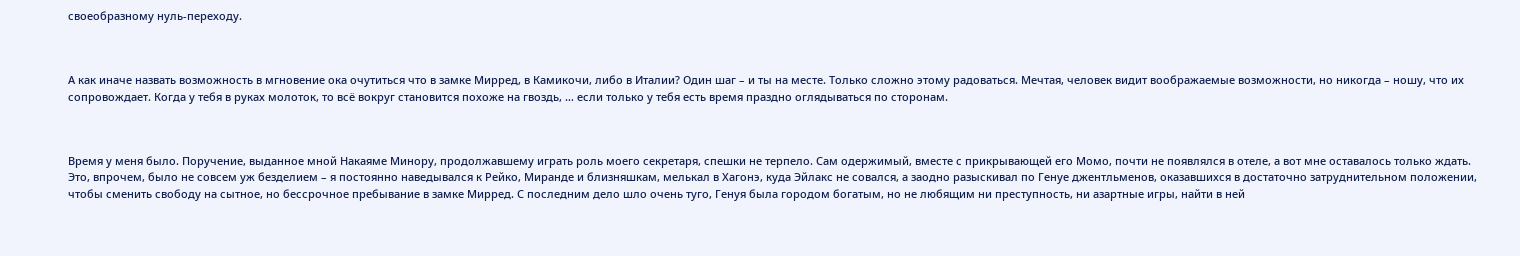своеобразному нуль‑переходу.



А как иначе назвать возможность в мгновение ока очутиться что в замке Мирред, в Камикочи, либо в Италии? Один шаг – и ты на месте. Только сложно этому радоваться. Мечтая, человек видит воображаемые возможности, но никогда – ношу, что их сопровождает. Когда у тебя в руках молоток, то всё вокруг становится похоже на гвоздь, … если только у тебя есть время праздно оглядываться по сторонам.



Время у меня было. Поручение, выданное мной Накаяме Минору, продолжавшему играть роль моего секретаря, спешки не терпело. Сам одержимый, вместе с прикрывающей его Момо, почти не появлялся в отеле, а вот мне оставалось только ждать. Это, впрочем, было не совсем уж безделием – я постоянно наведывался к Рейко, Миранде и близняшкам, мелькал в Хагонэ, куда Эйлакс не совался, а заодно разыскивал по Генуе джентльменов, оказавшихся в достаточно затруднительном положении, чтобы сменить свободу на сытное, но бессрочное пребывание в замке Мирред. С последним дело шло очень туго, Генуя была городом богатым, но не любящим ни преступность, ни азартные игры, найти в ней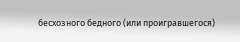бесхозного бедного (или проигравшегося)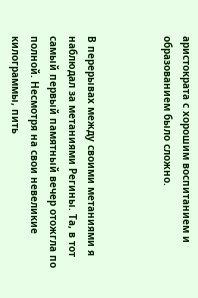аристократа с хорошим воспитанием и образованием было сложно.



В перерывах между своими метаниями я наблюдал за метаниями Регины. Та, в тот самый первый памятный вечер отожгла по полной. Несмотря на свои невеликие килограммы, пить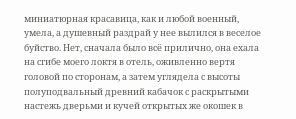миниатюрная красавица, как и любой военный, умела, а душевный раздрай у нее вылился в веселое буйство. Нет, сначала было всё прилично, она ехала на сгибе моего локтя в отель, оживленно вертя головой по сторонам, а затем углядела с высоты полуподвальный древний кабачок с раскрытыми настежь дверьми и кучей открытых же окошек в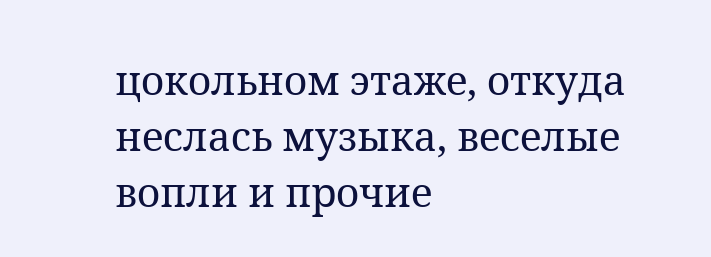цокольном этаже, откуда неслась музыка, веселые вопли и прочие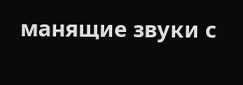манящие звуки с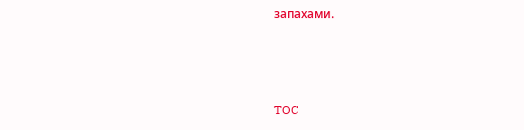запахами.



TOC